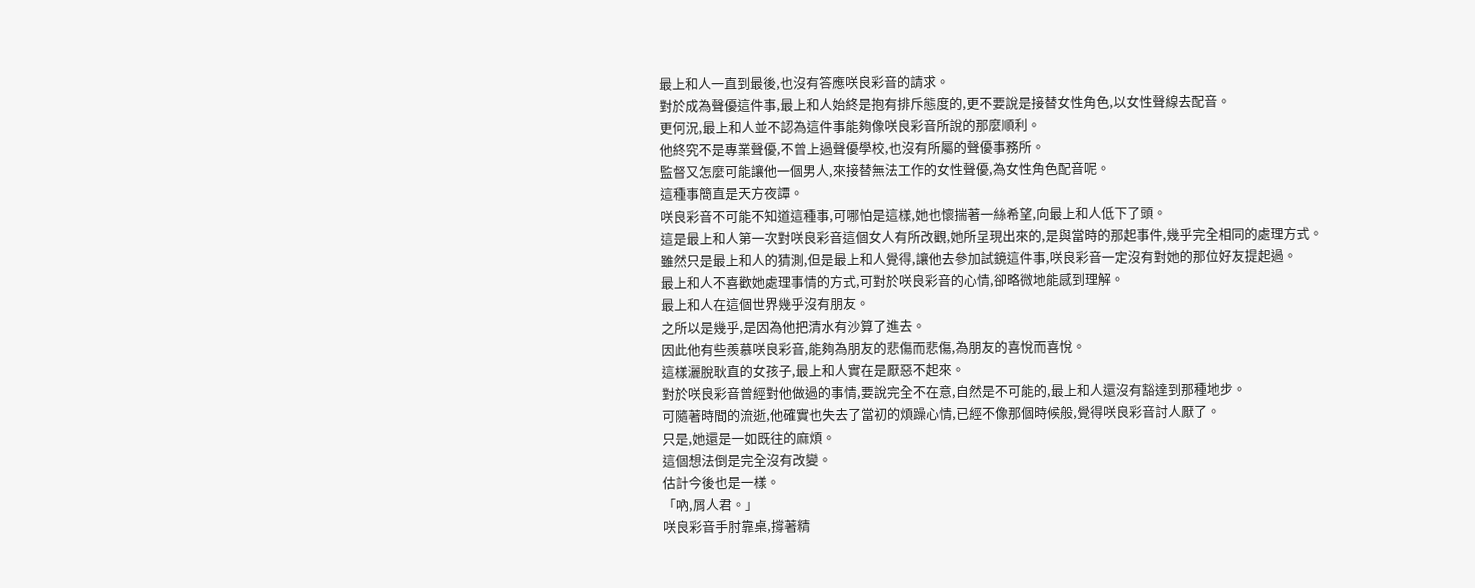最上和人一直到最後,也沒有答應咲良彩音的請求。
對於成為聲優這件事,最上和人始終是抱有排斥態度的,更不要說是接替女性角色,以女性聲線去配音。
更何況,最上和人並不認為這件事能夠像咲良彩音所說的那麼順利。
他終究不是專業聲優,不曾上過聲優學校,也沒有所屬的聲優事務所。
監督又怎麼可能讓他一個男人,來接替無法工作的女性聲優,為女性角色配音呢。
這種事簡直是天方夜譚。
咲良彩音不可能不知道這種事,可哪怕是這樣,她也懷揣著一絲希望,向最上和人低下了頭。
這是最上和人第一次對咲良彩音這個女人有所改觀,她所呈現出來的,是與當時的那起事件,幾乎完全相同的處理方式。
雖然只是最上和人的猜測,但是最上和人覺得,讓他去參加試鏡這件事,咲良彩音一定沒有對她的那位好友提起過。
最上和人不喜歡她處理事情的方式,可對於咲良彩音的心情,卻略微地能感到理解。
最上和人在這個世界幾乎沒有朋友。
之所以是幾乎,是因為他把清水有沙算了進去。
因此他有些羨慕咲良彩音,能夠為朋友的悲傷而悲傷,為朋友的喜悅而喜悅。
這樣灑脫耿直的女孩子,最上和人實在是厭惡不起來。
對於咲良彩音曾經對他做過的事情,要說完全不在意,自然是不可能的,最上和人還沒有豁達到那種地步。
可隨著時間的流逝,他確實也失去了當初的煩躁心情,已經不像那個時候般,覺得咲良彩音討人厭了。
只是,她還是一如既往的麻煩。
這個想法倒是完全沒有改變。
估計今後也是一樣。
「吶,屑人君。」
咲良彩音手肘靠桌,撐著精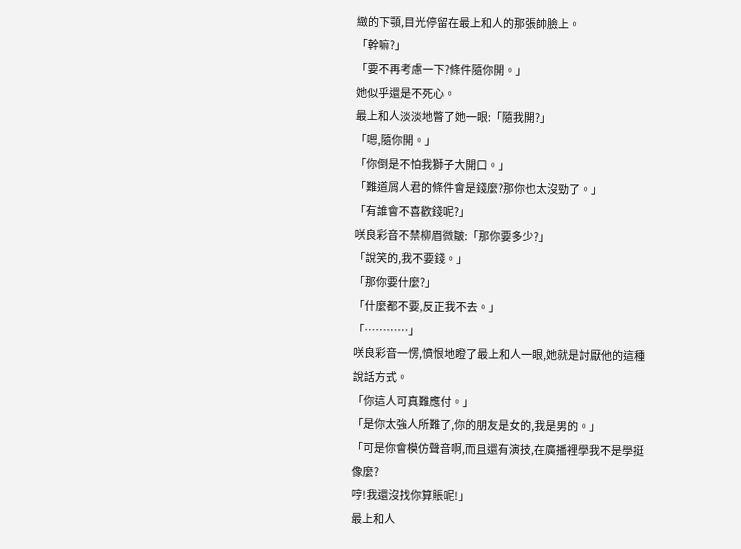緻的下顎,目光停留在最上和人的那張帥臉上。
「幹嘛?」
「要不再考慮一下?條件隨你開。」
她似乎還是不死心。
最上和人淡淡地瞥了她一眼:「隨我開?」
「嗯,隨你開。」
「你倒是不怕我獅子大開口。」
「難道屑人君的條件會是錢麼?那你也太沒勁了。」
「有誰會不喜歡錢呢?」
咲良彩音不禁柳眉微皺:「那你要多少?」
「說笑的,我不要錢。」
「那你要什麼?」
「什麼都不要,反正我不去。」
「…………」
咲良彩音一愣,憤恨地瞪了最上和人一眼,她就是討厭他的這種說話方式。
「你這人可真難應付。」
「是你太強人所難了,你的朋友是女的,我是男的。」
「可是你會模仿聲音啊,而且還有演技,在廣播裡學我不是學挺像麼?
哼!我還沒找你算賬呢!」
最上和人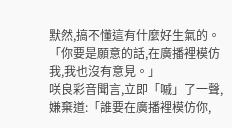默然,搞不懂這有什麼好生氣的。
「你要是願意的話,在廣播裡模仿我,我也沒有意見。」
咲良彩音聞言,立即「嘁」了一聲,嫌棄道:「誰要在廣播裡模仿你,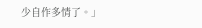少自作多情了。」